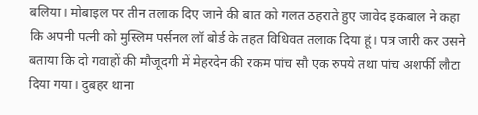बलिया। मोबाइल पर तीन तलाक दिए जाने की बात को गलत ठहराते हुए जावेद इकबाल ने कहा कि अपनी पत्नी को मुस्लिम पर्सनल लॉ बोर्ड के तहत विधिवत तलाक दिया हूं। पत्र जारी कर उसने बताया कि दो गवाहों की मौजूदगी में मेहरदेन की रकम पांच सौ एक रुपये तथा पांच अशर्फी लौटा दिया गया। दुबहर थाना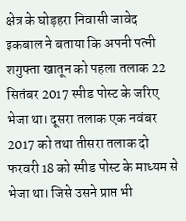क्षेत्र के घोड़हरा निवासी जावेद इकबाल ने बताया कि अपनी पत्नी शगुफ्ता खातून को पहला तलाक 22 सितंबर 2017 स्पीड पोस्ट के जरिए भेजा था। दूसरा तलाक एक नवंबर 2017 को तथा तीसरा तलाक दो फरवरी 18 को स्पीड पोस्ट के माध्यम से भेजा था। जिसे उसने प्राप्त भी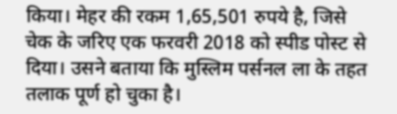किया। मेहर की रकम 1,65,501 रुपये है, जिसे चेक के जरिए एक फरवरी 2018 को स्पीड पोस्ट से दिया। उसने बताया कि मुस्लिम पर्सनल ला के तहत तलाक पूर्ण हो चुका है।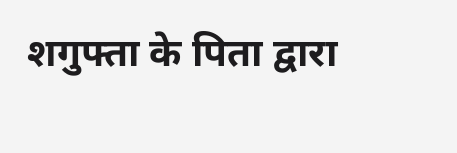शगुफ्ता के पिता द्वारा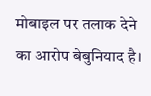मोबाइल पर तलाक देने का आरोप बेबुनियाद है।